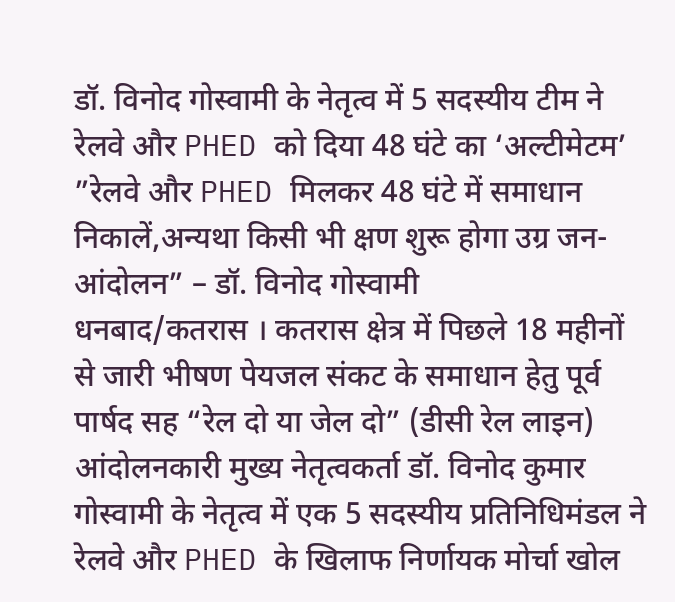डॉ. विनोद गोस्वामी के नेतृत्व में 5 सदस्यीय टीम ने रेलवे और PHED को दिया 48 घंटे का ‘अल्टीमेटम’
”रेलवे और PHED मिलकर 48 घंटे में समाधान निकालें,अन्यथा किसी भी क्षण शुरू होगा उग्र जन-आंदोलन” – डॉ. विनोद गोस्वामी
धनबाद/कतरास । कतरास क्षेत्र में पिछले 18 महीनों से जारी भीषण पेयजल संकट के समाधान हेतु पूर्व पार्षद सह “रेल दो या जेल दो” (डीसी रेल लाइन) आंदोलनकारी मुख्य नेतृत्वकर्ता डॉ. विनोद कुमार गोस्वामी के नेतृत्व में एक 5 सदस्यीय प्रतिनिधिमंडल ने रेलवे और PHED के खिलाफ निर्णायक मोर्चा खोल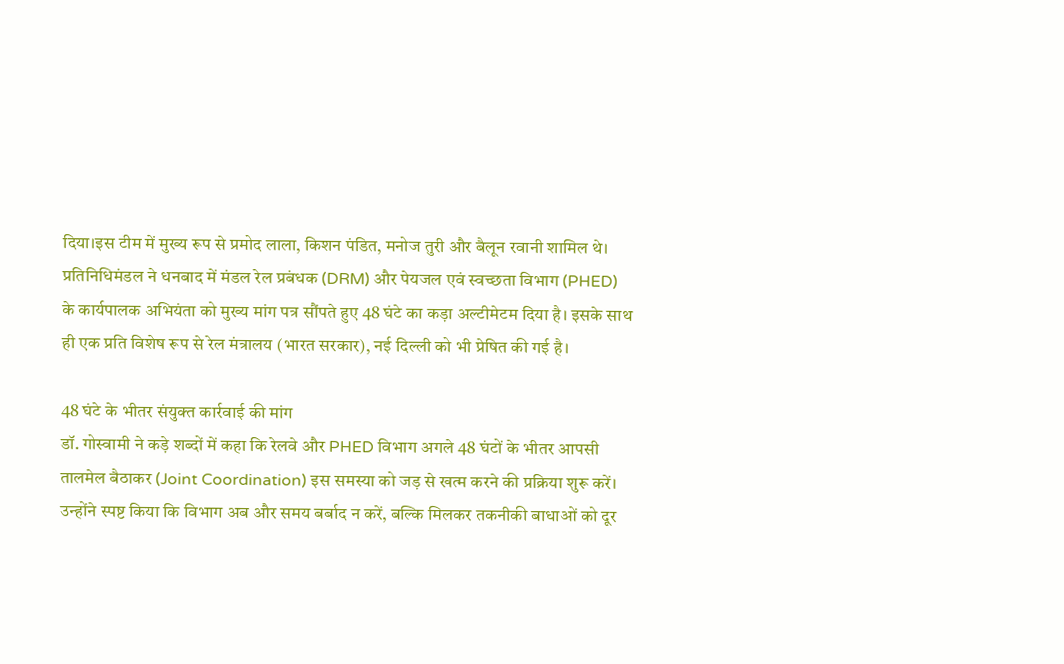दिया।इस टीम में मुख्य रूप से प्रमोद लाला, किशन पंडित, मनोज तुरी और बैलून रवानी शामिल थे। प्रतिनिधिमंडल ने धनबाद में मंडल रेल प्रबंधक (DRM) और पेयजल एवं स्वच्छता विभाग (PHED) के कार्यपालक अभियंता को मुख्य मांग पत्र सौंपते हुए 48 घंटे का कड़ा अल्टीमेटम दिया है। इसके साथ ही एक प्रति विशेष रूप से रेल मंत्रालय (भारत सरकार), नई दिल्ली को भी प्रेषित की गई है।

48 घंटे के भीतर संयुक्त कार्रवाई की मांग
डॉ. गोस्वामी ने कड़े शब्दों में कहा कि रेलवे और PHED विभाग अगले 48 घंटों के भीतर आपसी तालमेल बैठाकर (Joint Coordination) इस समस्या को जड़ से खत्म करने की प्रक्रिया शुरू करें। उन्होंने स्पष्ट किया कि विभाग अब और समय बर्बाद न करें, बल्कि मिलकर तकनीकी बाधाओं को दूर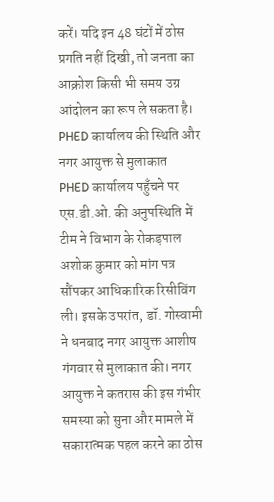करें। यदि इन 48 घंटों में ठोस प्रगति नहीं दिखी, तो जनता का आक्रोश किसी भी समय उग्र आंदोलन का रूप ले सकता है।
PHED कार्यालय की स्थिति और नगर आयुक्त से मुलाकात
PHED कार्यालय पहुँचने पर एस.डी.ओ. की अनुपस्थिति में टीम ने विभाग के रोकड़पाल अशोक कुमार को मांग पत्र सौंपकर आधिकारिक रिसीविंग ली। इसके उपरांत, डॉ. गोस्वामी ने धनबाद नगर आयुक्त आशीष गंगवार से मुलाकात की। नगर आयुक्त ने कतरास की इस गंभीर समस्या को सुना और मामले में सकारात्मक पहल करने का ठोस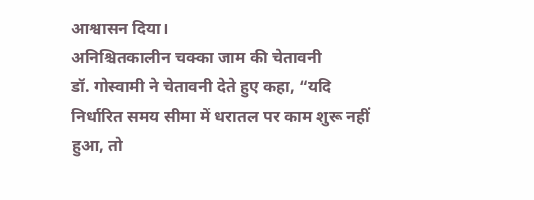आश्वासन दिया।
अनिश्चितकालीन चक्का जाम की चेतावनी
डॉ. गोस्वामी ने चेतावनी देते हुए कहा, “यदि निर्धारित समय सीमा में धरातल पर काम शुरू नहीं हुआ, तो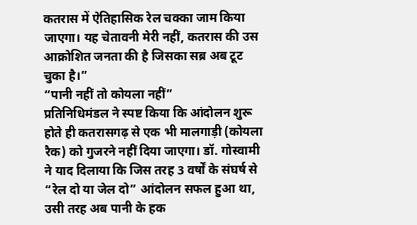कतरास में ऐतिहासिक रेल चक्का जाम किया जाएगा। यह चेतावनी मेरी नहीं, कतरास की उस आक्रोशित जनता की है जिसका सब्र अब टूट चुका है।”
“पानी नहीं तो कोयला नहीं”
प्रतिनिधिमंडल ने स्पष्ट किया कि आंदोलन शुरू होते ही कतरासगढ़ से एक भी मालगाड़ी (कोयला रैक) को गुजरने नहीं दिया जाएगा। डॉ. गोस्वामी ने याद दिलाया कि जिस तरह 3 वर्षों के संघर्ष से “रेल दो या जेल दो” आंदोलन सफल हुआ था, उसी तरह अब पानी के हक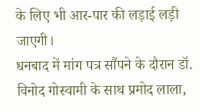के लिए भी आर-पार की लड़ाई लड़ी जाएगी।
धनबाद में मांग पत्र सौंपने के दौरान डॉ. विनोद गोस्वामी के साथ प्रमोद लाला,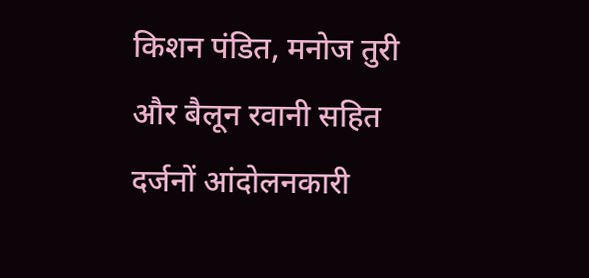किशन पंडित, मनोज तुरी और बैलून रवानी सहित दर्जनों आंदोलनकारी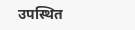उपस्थित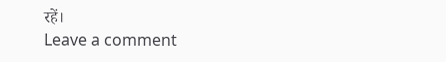रहें।
Leave a comment